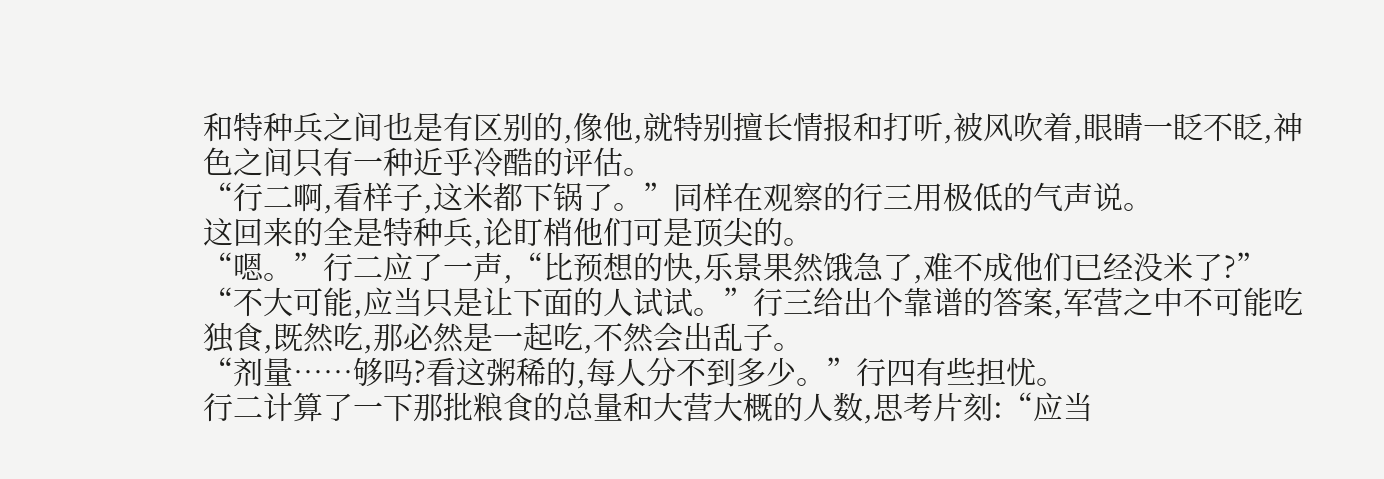和特种兵之间也是有区别的,像他,就特别擅长情报和打听,被风吹着,眼睛一眨不眨,神色之间只有一种近乎冷酷的评估。
“行二啊,看样子,这米都下锅了。”同样在观察的行三用极低的气声说。
这回来的全是特种兵,论盯梢他们可是顶尖的。
“嗯。”行二应了一声,“比预想的快,乐景果然饿急了,难不成他们已经没米了?”
“不大可能,应当只是让下面的人试试。”行三给出个靠谱的答案,军营之中不可能吃独食,既然吃,那必然是一起吃,不然会出乱子。
“剂量……够吗?看这粥稀的,每人分不到多少。”行四有些担忧。
行二计算了一下那批粮食的总量和大营大概的人数,思考片刻:“应当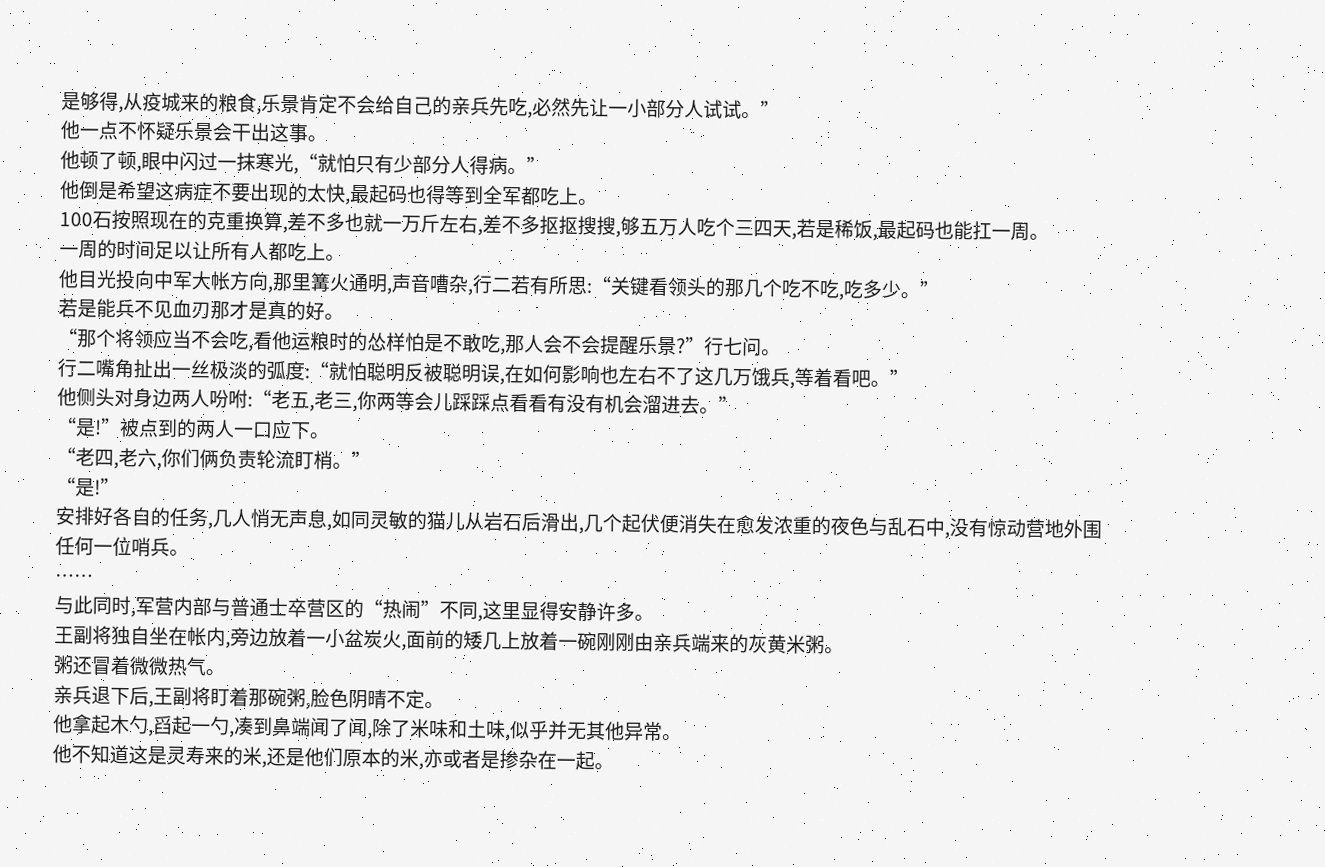是够得,从疫城来的粮食,乐景肯定不会给自己的亲兵先吃,必然先让一小部分人试试。”
他一点不怀疑乐景会干出这事。
他顿了顿,眼中闪过一抹寒光,“就怕只有少部分人得病。”
他倒是希望这病症不要出现的太快,最起码也得等到全军都吃上。
100石按照现在的克重换算,差不多也就一万斤左右,差不多抠抠搜搜,够五万人吃个三四天,若是稀饭,最起码也能扛一周。
一周的时间足以让所有人都吃上。
他目光投向中军大帐方向,那里篝火通明,声音嘈杂,行二若有所思:“关键看领头的那几个吃不吃,吃多少。”
若是能兵不见血刃那才是真的好。
“那个将领应当不会吃,看他运粮时的怂样怕是不敢吃,那人会不会提醒乐景?”行七问。
行二嘴角扯出一丝极淡的弧度:“就怕聪明反被聪明误,在如何影响也左右不了这几万饿兵,等着看吧。”
他侧头对身边两人吩咐:“老五,老三,你两等会儿踩踩点看看有没有机会溜进去。”
“是!”被点到的两人一口应下。
“老四,老六,你们俩负责轮流盯梢。”
“是!”
安排好各自的任务,几人悄无声息,如同灵敏的猫儿从岩石后滑出,几个起伏便消失在愈发浓重的夜色与乱石中,没有惊动营地外围任何一位哨兵。
……
与此同时,军营内部与普通士卒营区的“热闹”不同,这里显得安静许多。
王副将独自坐在帐内,旁边放着一小盆炭火,面前的矮几上放着一碗刚刚由亲兵端来的灰黄米粥。
粥还冒着微微热气。
亲兵退下后,王副将盯着那碗粥,脸色阴晴不定。
他拿起木勺,舀起一勺,凑到鼻端闻了闻,除了米味和土味,似乎并无其他异常。
他不知道这是灵寿来的米,还是他们原本的米,亦或者是掺杂在一起。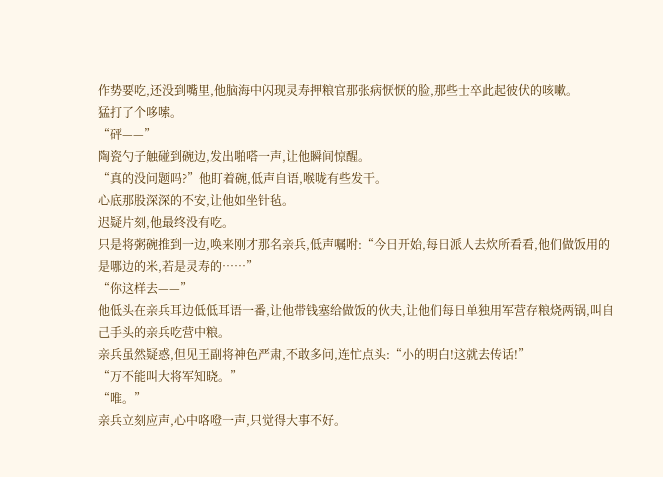作势要吃,还没到嘴里,他脑海中闪现灵寿押粮官那张病恹恹的脸,那些士卒此起彼伏的咳嗽。
猛打了个哆嗦。
“砰——”
陶瓷勺子触碰到碗边,发出啪嗒一声,让他瞬间惊醒。
“真的没问题吗?”他盯着碗,低声自语,喉咙有些发干。
心底那股深深的不安,让他如坐针毡。
迟疑片刻,他最终没有吃。
只是将粥碗推到一边,唤来刚才那名亲兵,低声嘱咐:“今日开始,每日派人去炊所看看,他们做饭用的是哪边的米,若是灵寿的……”
“你这样去——”
他低头在亲兵耳边低低耳语一番,让他带钱塞给做饭的伙夫,让他们每日单独用军营存粮烧两锅,叫自己手头的亲兵吃营中粮。
亲兵虽然疑惑,但见王副将神色严肃,不敢多问,连忙点头:“小的明白!这就去传话!”
“万不能叫大将军知晓。”
“唯。”
亲兵立刻应声,心中咯噔一声,只觉得大事不好。